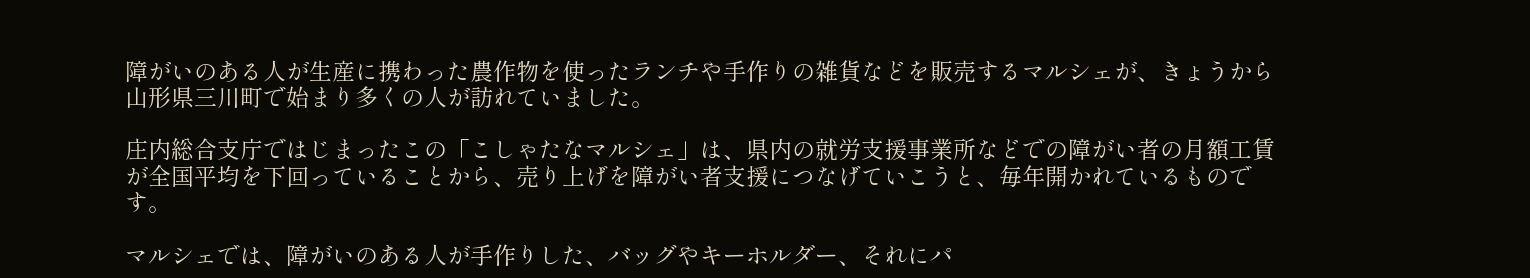障がいのある人が生産に携わった農作物を使ったランチや手作りの雑貨などを販売するマルシェが、きょうから山形県三川町で始まり多くの人が訪れていました。

庄内総合支庁ではじまったこの「こしゃたなマルシェ」は、県内の就労支援事業所などでの障がい者の月額工賃が全国平均を下回っていることから、売り上げを障がい者支援につなげていこうと、毎年開かれているものです。

マルシェでは、障がいのある人が手作りした、バッグやキーホルダー、それにパ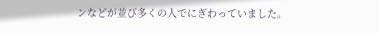ンなどが並び多くの人でにぎわっていました。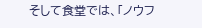そして食堂では、「ノウフ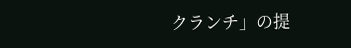クランチ」の提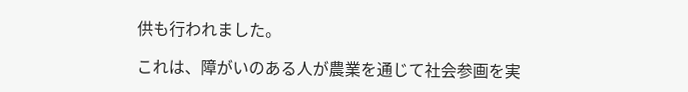供も行われました。

これは、障がいのある人が農業を通じて社会参画を実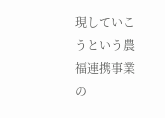現していこうという農福連携事業の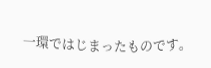一環ではじまったものです。